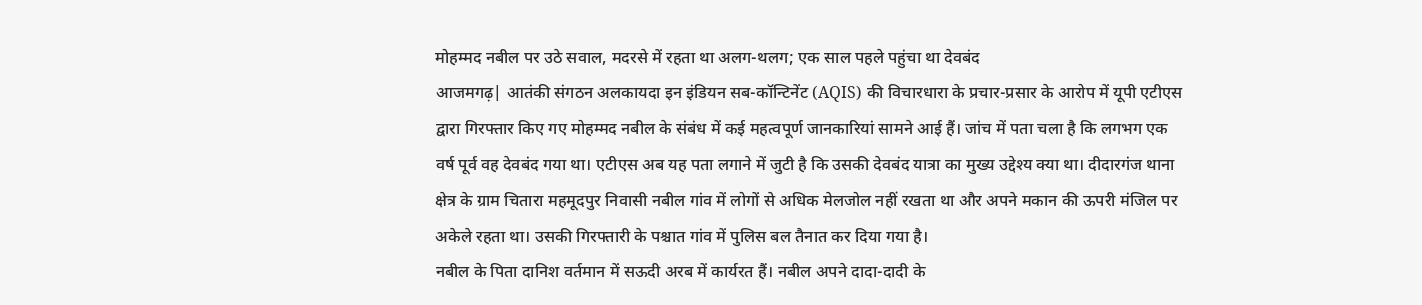मोहम्मद नबील पर उठे सवाल, मदरसे में रहता था अलग-थलग; एक साल पहले पहुंचा था देवबंद
आजमगढ़| आतंकी संगठन अलकायदा इन इंडियन सब-कॉन्टिनेंट (AQIS) की विचारधारा के प्रचार-प्रसार के आरोप में यूपी एटीएस द्वारा गिरफ्तार किए गए मोहम्मद नबील के संबंध में कई महत्वपूर्ण जानकारियां सामने आई हैं। जांच में पता चला है कि लगभग एक वर्ष पूर्व वह देवबंद गया था। एटीएस अब यह पता लगाने में जुटी है कि उसकी देवबंद यात्रा का मुख्य उद्देश्य क्या था। दीदारगंज थाना क्षेत्र के ग्राम चितारा महमूदपुर निवासी नबील गांव में लोगों से अधिक मेलजोल नहीं रखता था और अपने मकान की ऊपरी मंजिल पर अकेले रहता था। उसकी गिरफ्तारी के पश्चात गांव में पुलिस बल तैनात कर दिया गया है।
नबील के पिता दानिश वर्तमान में सऊदी अरब में कार्यरत हैं। नबील अपने दादा-दादी के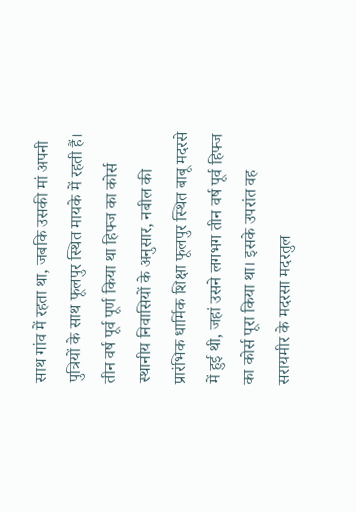साथ गांव में रहता था, जबकि उसकी मां अपनी पुत्रियों के साथ फूलपुर स्थित मायके में रहती हैं।
तीन वर्ष पूर्व पूर्ण किया था हिफ्ज का कोर्स
स्थानीय निवासियों के अनुसार, नबील की प्रारंभिक धार्मिक शिक्षा फूलपुर स्थित बाबू मदरसे में हुई थी, जहां उसने लगभग तीन वर्ष पूर्व हिफ्ज का कोर्स पूरा किया था। इसके उपरांत वह सरायमीर के मदरसा मदरतुल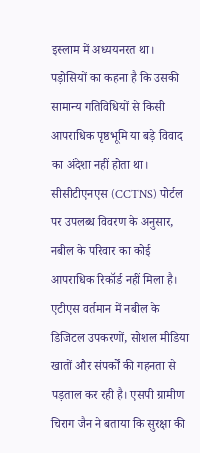इस्लाम में अध्ययनरत था। पड़ोसियों का कहना है कि उसकी सामान्य गतिविधियों से किसी आपराधिक पृष्ठभूमि या बड़े विवाद का अंदेशा नहीं होता था।
सीसीटीएनएस (CCTNS) पोर्टल पर उपलब्ध विवरण के अनुसार, नबील के परिवार का कोई आपराधिक रिकॉर्ड नहीं मिला है। एटीएस वर्तमान में नबील के डिजिटल उपकरणों, सोशल मीडिया खातों और संपर्कों की गहनता से पड़ताल कर रही है। एसपी ग्रामीण चिराग जैन ने बताया कि सुरक्षा की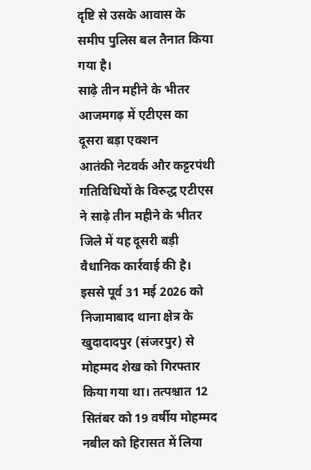दृष्टि से उसके आवास के समीप पुलिस बल तैनात किया गया है।
साढ़े तीन महीने के भीतर आजमगढ़ में एटीएस का दूसरा बड़ा एक्शन
आतंकी नेटवर्क और कट्टरपंथी गतिविधियों के विरुद्ध एटीएस ने साढ़े तीन महीने के भीतर जिले में यह दूसरी बड़ी वैधानिक कार्रवाई की है। इससे पूर्व 31 मई 2026 को निजामाबाद थाना क्षेत्र के खुदादादपुर (संजरपुर) से मोहम्मद शेख को गिरफ्तार किया गया था। तत्पश्चात 12 सितंबर को 19 वर्षीय मोहम्मद नबील को हिरासत में लिया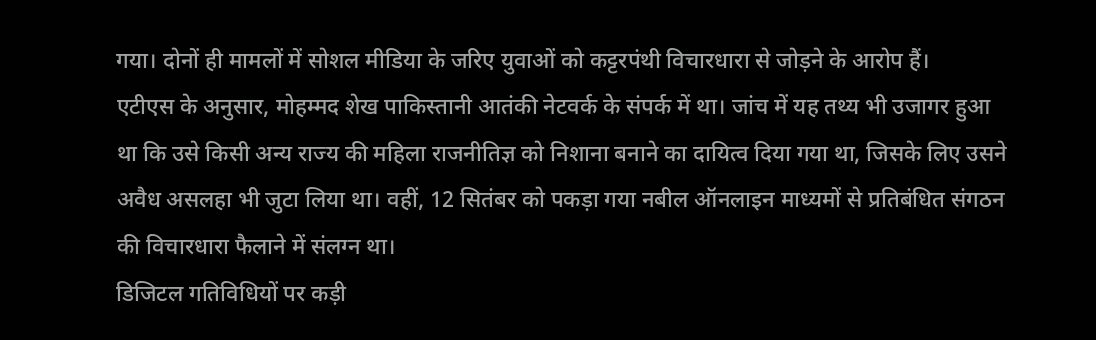गया। दोनों ही मामलों में सोशल मीडिया के जरिए युवाओं को कट्टरपंथी विचारधारा से जोड़ने के आरोप हैं।
एटीएस के अनुसार, मोहम्मद शेख पाकिस्तानी आतंकी नेटवर्क के संपर्क में था। जांच में यह तथ्य भी उजागर हुआ था कि उसे किसी अन्य राज्य की महिला राजनीतिज्ञ को निशाना बनाने का दायित्व दिया गया था, जिसके लिए उसने अवैध असलहा भी जुटा लिया था। वहीं, 12 सितंबर को पकड़ा गया नबील ऑनलाइन माध्यमों से प्रतिबंधित संगठन की विचारधारा फैलाने में संलग्न था।
डिजिटल गतिविधियों पर कड़ी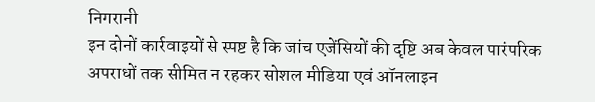निगरानी
इन दोनों कार्रवाइयों से स्पष्ट है कि जांच एजेंसियों की दृष्टि अब केवल पारंपरिक अपराधों तक सीमित न रहकर सोशल मीडिया एवं ऑनलाइन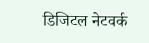डिजिटल नेटवर्क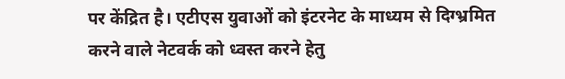पर केंद्रित है। एटीएस युवाओं को इंटरनेट के माध्यम से दिग्भ्रमित करने वाले नेटवर्क को ध्वस्त करने हेतु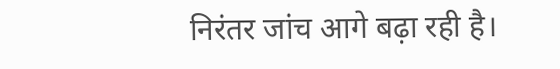निरंतर जांच आगे बढ़ा रही है।